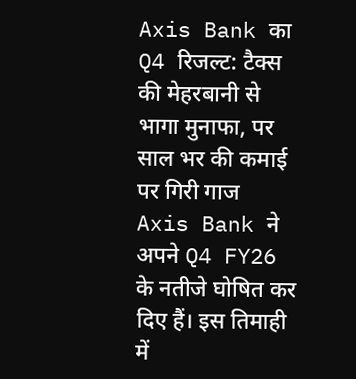Axis Bank का Q4 रिजल्ट: टैक्स की मेहरबानी से भागा मुनाफा, पर साल भर की कमाई पर गिरी गाज
Axis Bank ने अपने Q4 FY26 के नतीजे घोषित कर दिए हैं। इस तिमाही में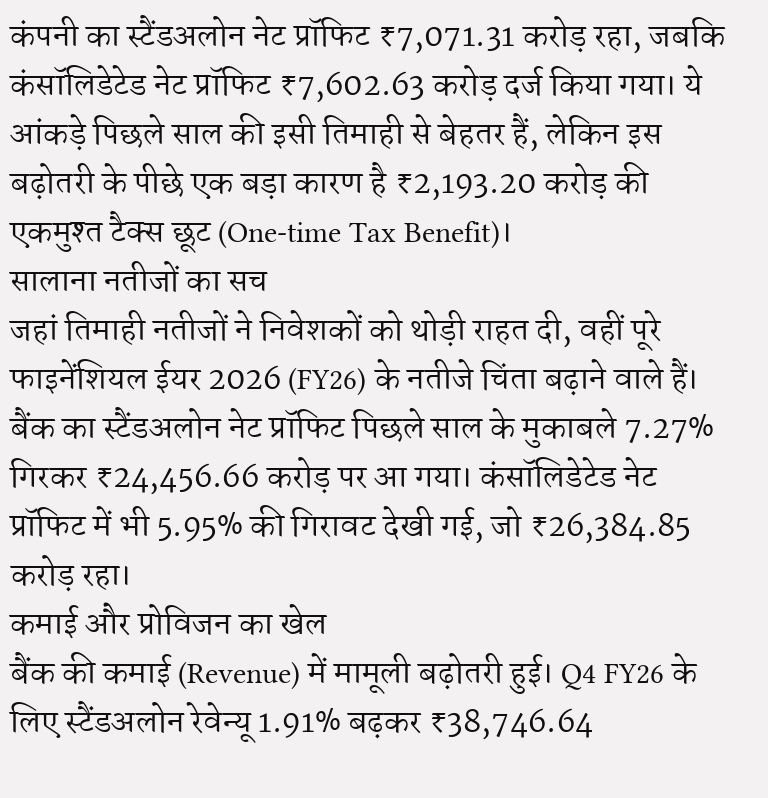कंपनी का स्टैंडअलोन नेट प्रॉफिट ₹7,071.31 करोड़ रहा, जबकि कंसॉलिडेटेड नेट प्रॉफिट ₹7,602.63 करोड़ दर्ज किया गया। ये आंकड़े पिछले साल की इसी तिमाही से बेहतर हैं, लेकिन इस बढ़ोतरी के पीछे एक बड़ा कारण है ₹2,193.20 करोड़ की एकमुश्त टैक्स छूट (One-time Tax Benefit)।
सालाना नतीजों का सच
जहां तिमाही नतीजों ने निवेशकों को थोड़ी राहत दी, वहीं पूरे फाइनेंशियल ईयर 2026 (FY26) के नतीजे चिंता बढ़ाने वाले हैं। बैंक का स्टैंडअलोन नेट प्रॉफिट पिछले साल के मुकाबले 7.27% गिरकर ₹24,456.66 करोड़ पर आ गया। कंसॉलिडेटेड नेट प्रॉफिट में भी 5.95% की गिरावट देखी गई, जो ₹26,384.85 करोड़ रहा।
कमाई और प्रोविजन का खेल
बैंक की कमाई (Revenue) में मामूली बढ़ोतरी हुई। Q4 FY26 के लिए स्टैंडअलोन रेवेन्यू 1.91% बढ़कर ₹38,746.64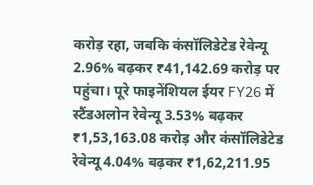करोड़ रहा, जबकि कंसॉलिडेटेड रेवेन्यू 2.96% बढ़कर ₹41,142.69 करोड़ पर पहुंचा। पूरे फाइनेंशियल ईयर FY26 में स्टैंडअलोन रेवेन्यू 3.53% बढ़कर ₹1,53,163.08 करोड़ और कंसॉलिडेटेड रेवेन्यू 4.04% बढ़कर ₹1,62,211.95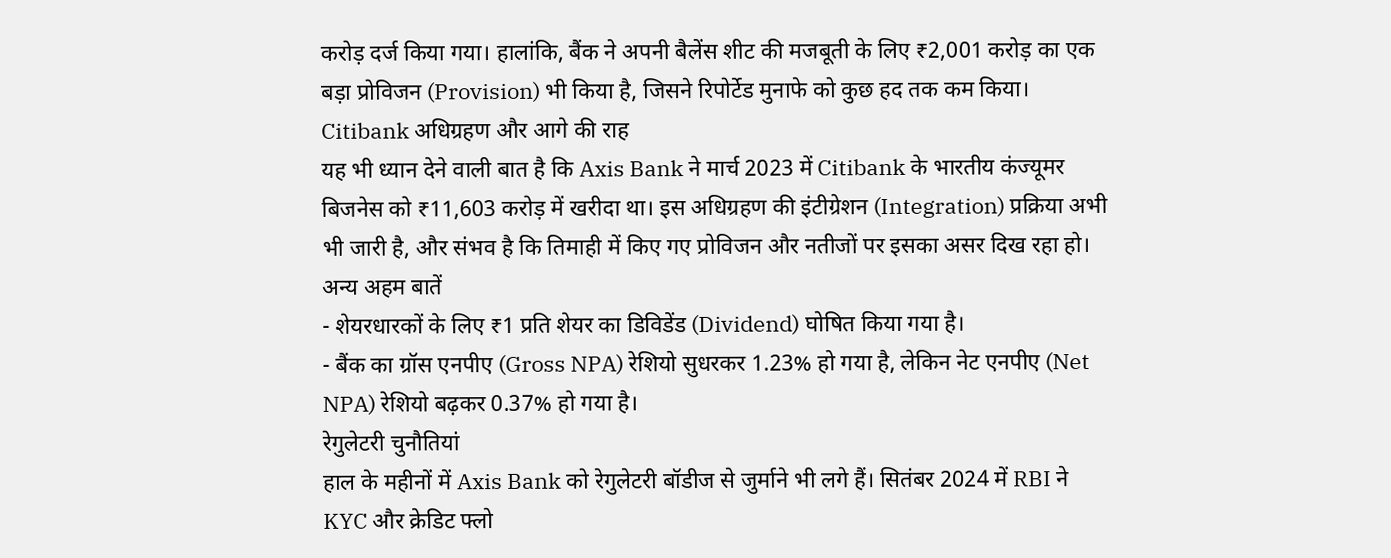करोड़ दर्ज किया गया। हालांकि, बैंक ने अपनी बैलेंस शीट की मजबूती के लिए ₹2,001 करोड़ का एक बड़ा प्रोविजन (Provision) भी किया है, जिसने रिपोर्टेड मुनाफे को कुछ हद तक कम किया।
Citibank अधिग्रहण और आगे की राह
यह भी ध्यान देने वाली बात है कि Axis Bank ने मार्च 2023 में Citibank के भारतीय कंज्यूमर बिजनेस को ₹11,603 करोड़ में खरीदा था। इस अधिग्रहण की इंटीग्रेशन (Integration) प्रक्रिया अभी भी जारी है, और संभव है कि तिमाही में किए गए प्रोविजन और नतीजों पर इसका असर दिख रहा हो।
अन्य अहम बातें
- शेयरधारकों के लिए ₹1 प्रति शेयर का डिविडेंड (Dividend) घोषित किया गया है।
- बैंक का ग्रॉस एनपीए (Gross NPA) रेशियो सुधरकर 1.23% हो गया है, लेकिन नेट एनपीए (Net NPA) रेशियो बढ़कर 0.37% हो गया है।
रेगुलेटरी चुनौतियां
हाल के महीनों में Axis Bank को रेगुलेटरी बॉडीज से जुर्माने भी लगे हैं। सितंबर 2024 में RBI ने KYC और क्रेडिट फ्लो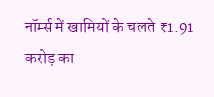नॉर्म्स में खामियों के चलते ₹1.91 करोड़ का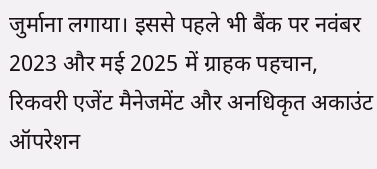जुर्माना लगाया। इससे पहले भी बैंक पर नवंबर 2023 और मई 2025 में ग्राहक पहचान, रिकवरी एजेंट मैनेजमेंट और अनधिकृत अकाउंट ऑपरेशन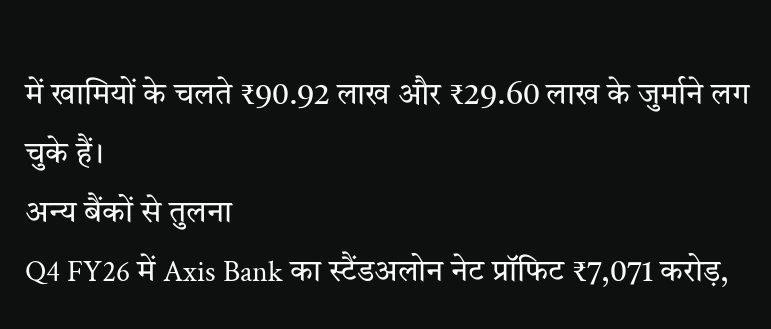में खामियों के चलते ₹90.92 लाख और ₹29.60 लाख के जुर्माने लग चुके हैं।
अन्य बैंकों से तुलना
Q4 FY26 में Axis Bank का स्टैंडअलोन नेट प्रॉफिट ₹7,071 करोड़,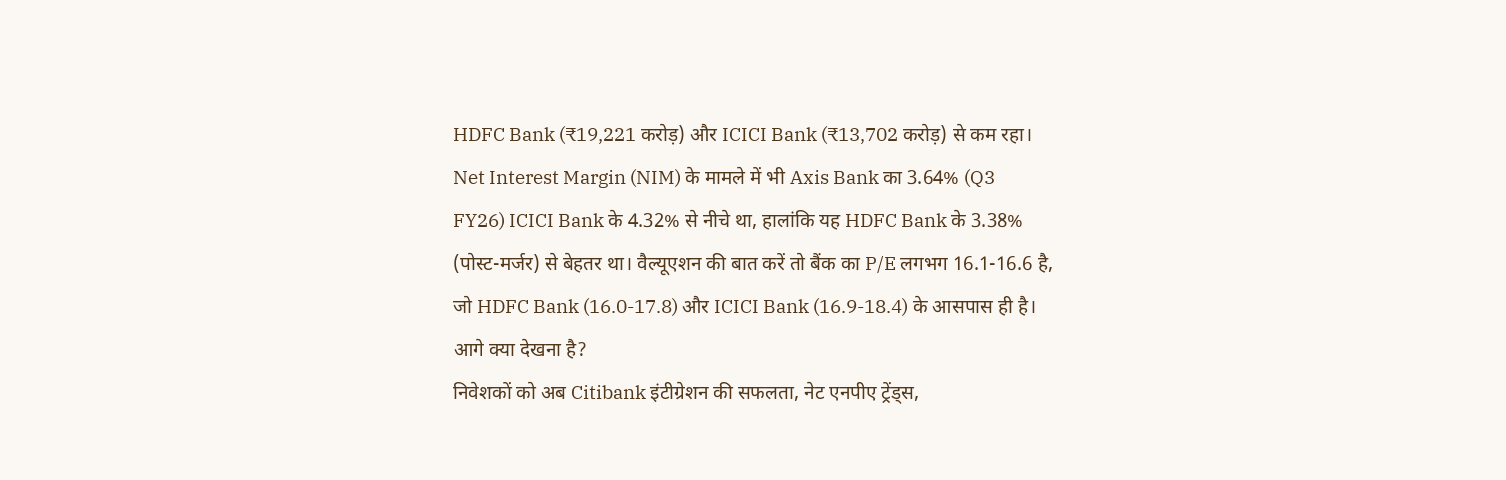HDFC Bank (₹19,221 करोड़) और ICICI Bank (₹13,702 करोड़) से कम रहा। Net Interest Margin (NIM) के मामले में भी Axis Bank का 3.64% (Q3 FY26) ICICI Bank के 4.32% से नीचे था, हालांकि यह HDFC Bank के 3.38% (पोस्ट-मर्जर) से बेहतर था। वैल्यूएशन की बात करें तो बैंक का P/E लगभग 16.1-16.6 है, जो HDFC Bank (16.0-17.8) और ICICI Bank (16.9-18.4) के आसपास ही है।
आगे क्या देखना है?
निवेशकों को अब Citibank इंटीग्रेशन की सफलता, नेट एनपीए ट्रेंड्स,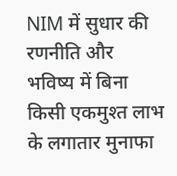NIM में सुधार की रणनीति और भविष्य में बिना किसी एकमुश्त लाभ के लगातार मुनाफा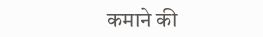कमाने की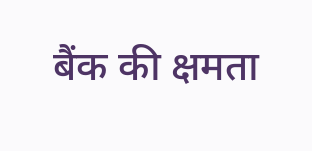बैंक की क्षमता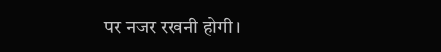पर नजर रखनी होगी।